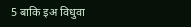5 बाकि इअ विधुवा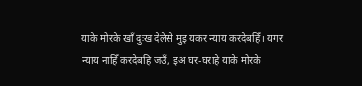याके मोरके खाँ दुःख देलेसे मुइ यकर न्याय करदेबहिँ। यगर न्याय नाहिँ करदेबहि जउँ, इअ घर-घराहे याके मोरके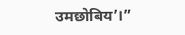उमछोबिय’।”